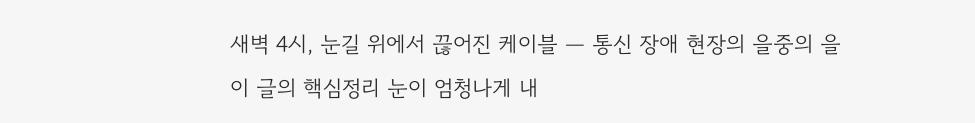새벽 4시, 눈길 위에서 끊어진 케이블 — 통신 장애 현장의 을중의 을
이 글의 핵심정리 눈이 엄청나게 내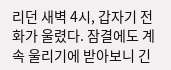리던 새벽 4시, 갑자기 전화가 울렸다. 잠결에도 계속 울리기에 받아보니 긴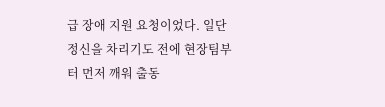급 장애 지원 요청이었다. 일단 정신을 차리기도 전에 현장팀부터 먼저 깨워 출동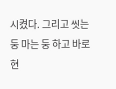시켰다. 그리고 씻는 둥 마는 둥 하고 바로 현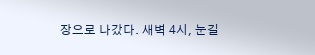장으로 나갔다. 새벽 4시, 눈길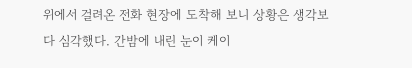위에서 걸려온 전화 현장에 도착해 보니 상황은 생각보다 심각했다. 간밤에 내린 눈이 케이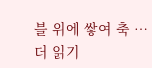블 위에 쌓여 축 … 더 읽기